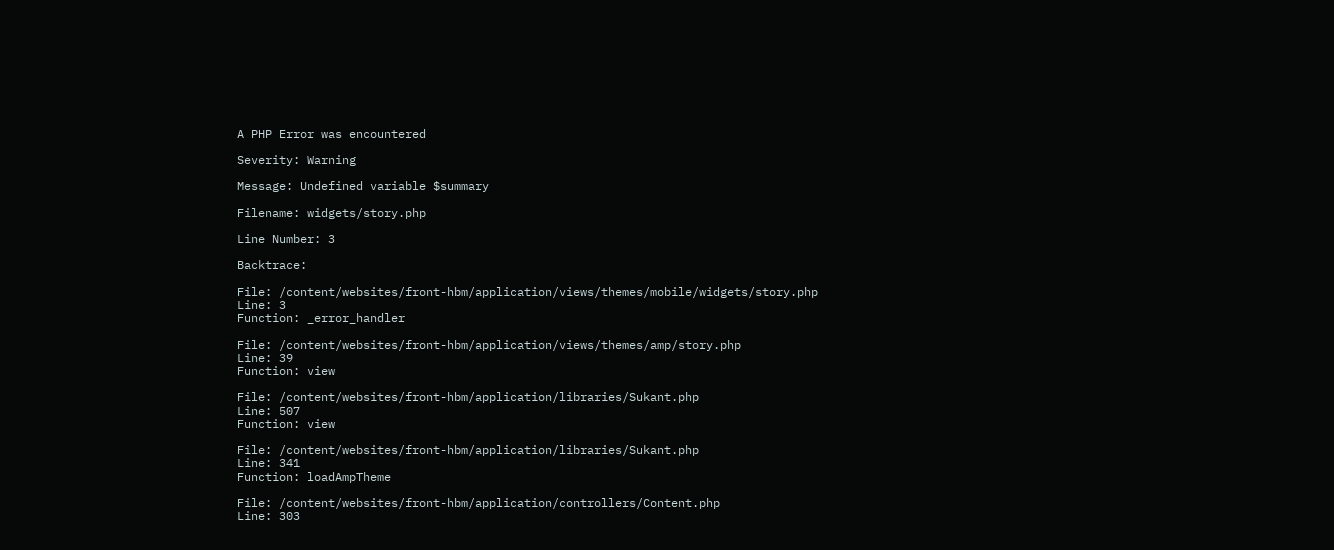A PHP Error was encountered

Severity: Warning

Message: Undefined variable $summary

Filename: widgets/story.php

Line Number: 3

Backtrace:

File: /content/websites/front-hbm/application/views/themes/mobile/widgets/story.php
Line: 3
Function: _error_handler

File: /content/websites/front-hbm/application/views/themes/amp/story.php
Line: 39
Function: view

File: /content/websites/front-hbm/application/libraries/Sukant.php
Line: 507
Function: view

File: /content/websites/front-hbm/application/libraries/Sukant.php
Line: 341
Function: loadAmpTheme

File: /content/websites/front-hbm/application/controllers/Content.php
Line: 303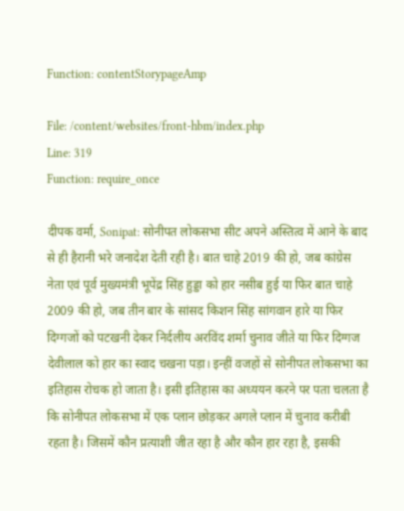Function: contentStorypageAmp

File: /content/websites/front-hbm/index.php
Line: 319
Function: require_once

दीपक वर्मा, Sonipat: सोनीपत लोकसभा सीट अपने अस्तित्व में आने के बाद से ही हैरानी भरे जनादेश देती रही है। बात चाहे 2019 की हो, जब कांग्रेस नेता एवं पूर्व मुख्यमंत्री भूपेंद्र सिंह हुड्डा को हार नसीब हुई या फिर बात चाहे 2009 की हो, जब तीन बार के सांसद किशन सिंह सांगवान हारे या फिर दिग्गजों को पटखनी देकर निर्दलीय अरविंद शर्मा चुनाव जीते या फिर दिग्गज देवीलाल को हार का स्वाद चखना पड़ा। इन्हीं वजहों से सोनीपत लोकसभा का इतिहास रोचक हो जाता है। इसी इतिहास का अध्ययन करने पर पता चलता है कि सोनीपत लोकसभा में एक प्लान छोड़कर अगले प्लान में चुनाव करीबी रहता है। जिसमें कौन प्रत्याशी जीत रहा है और कौन हार रहा है, इसकी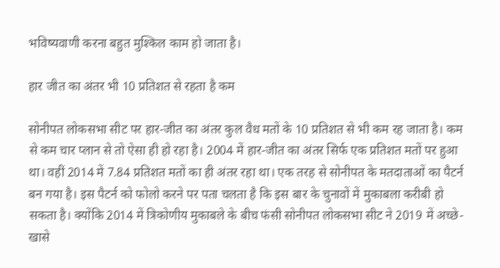भविष्यवाणी करना बहुत मुश्किल काम हो जाता है।

हार जीत का अंतर भी 10 प्रतिशत से रहता है कम

सोनीपत लोकसभा सीट पर हार-जीत का अंतर कुल वैध मतों के 10 प्रतिशत से भी कम रह जाता है। कम से कम चार प्लान से तो ऐसा ही हो रहा है। 2004 में हार-जीत का अंतर सिर्फ एक प्रतिशत मतों पर हुआ था। वहीं 2014 में 7.84 प्रतिशत मतों का ही अंतर रहा था। एक तरह से सोनीपत के मतदाताओं का पैटर्न बन गया है। इस पैटर्न को फोलो करने पर पता चलता है कि इस बार के चुनावों में मुकाबला करीबी हो सकता है। क्योंकि 2014 में त्रिकोणीय मुकाबले के बीच फंसी सोनीपत लोकसभा सीट ने 2019 में अच्छे-खासे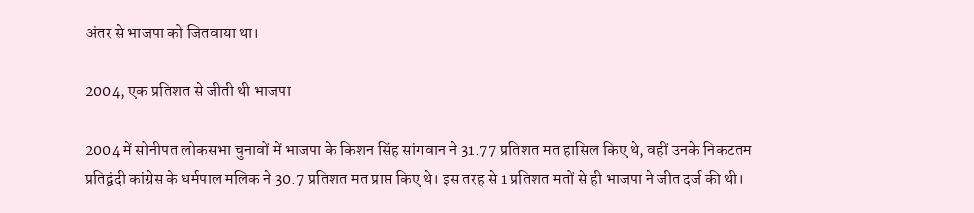अंतर से भाजपा को जितवाया था।

2004, एक प्रतिशत से जीती थी भाजपा

2004 में सोनीपत लोकसभा चुनावों में भाजपा के किशन सिंह सांगवान ने 31.77 प्रतिशत मत हासिल किए थे, वहीं उनके निकटतम प्रतिद्वंदी कांग्रेस के धर्मपाल मलिक ने 30.7 प्रतिशत मत प्राप्त किए थे। इस तरह से 1 प्रतिशत मतों से ही भाजपा ने जीत दर्ज की थी।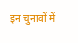इन चुनावों में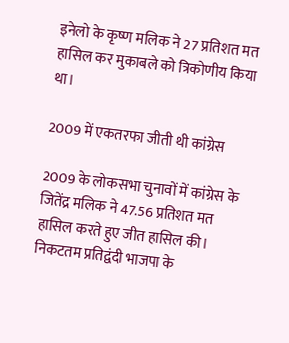इनेलो के कृष्ण मलिक ने 27 प्रतिशत मत हासिल कर मुकाबले को त्रिकोणीय किया था।

2009 में एकतरफा जीती थी कांग्रेस

2009 के लोकसभा चुनावों में कांग्रेस के जितेंद्र मलिक ने 47.56 प्रतिशत मत हासिल करते हुए जीत हासिल की। निकटतम प्रतिद्वंदी भाजपा के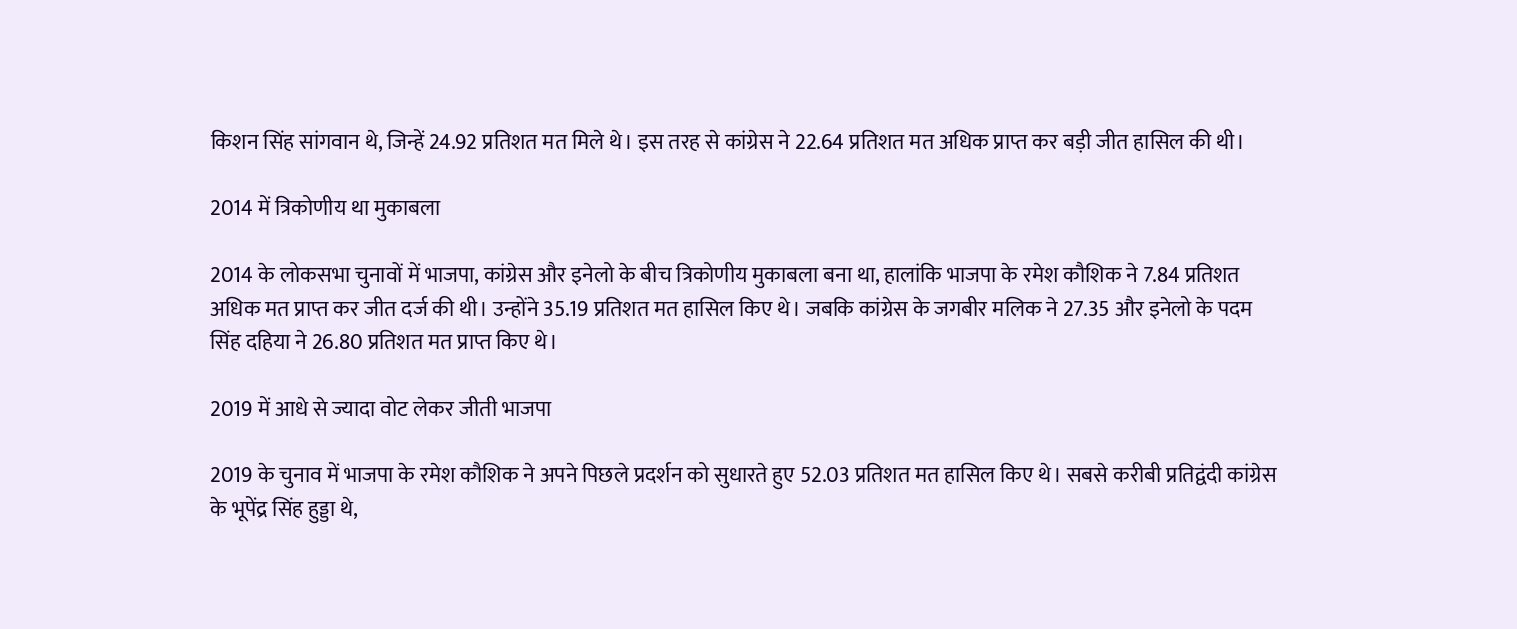किशन सिंह सांगवान थे, जिन्हें 24.92 प्रतिशत मत मिले थे। इस तरह से कांग्रेस ने 22.64 प्रतिशत मत अधिक प्राप्त कर बड़ी जीत हासिल की थी।

2014 में त्रिकोणीय था मुकाबला

2014 के लोकसभा चुनावों में भाजपा, कांग्रेस और इनेलो के बीच त्रिकोणीय मुकाबला बना था, हालांकि भाजपा के रमेश कौशिक ने 7.84 प्रतिशत अधिक मत प्राप्त कर जीत दर्ज की थी। उन्होंने 35.19 प्रतिशत मत हासिल किए थे। जबकि कांग्रेस के जगबीर मलिक ने 27.35 और इनेलो के पदम सिंह दहिया ने 26.80 प्रतिशत मत प्राप्त किए थे।

2019 में आधे से ज्यादा वोट लेकर जीती भाजपा

2019 के चुनाव में भाजपा के रमेश कौशिक ने अपने पिछले प्रदर्शन को सुधारते हुए 52.03 प्रतिशत मत हासिल किए थे। सबसे करीबी प्रतिद्वंदी कांग्रेस के भूपेंद्र सिंह हुड्डा थे,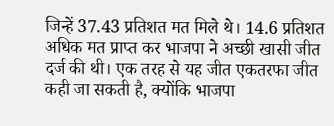जिन्हें 37.43 प्रतिशत मत मिले थे। 14.6 प्रतिशत अधिक मत प्राप्त कर भाजपा ने अच्छी खासी जीत दर्ज की थी। एक तरह से यह जीत एकतरफा जीत कही जा सकती है, क्योंकि भाजपा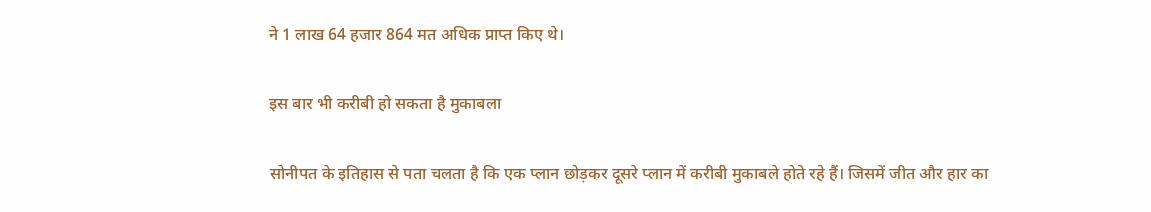ने 1 लाख 64 हजार 864 मत अधिक प्राप्त किए थे।

इस बार भी करीबी हो सकता है मुकाबला

सोनीपत के इतिहास से पता चलता है कि एक प्लान छोड़कर दूसरे प्लान में करीबी मुकाबले होते रहे हैं। जिसमें जीत और हार का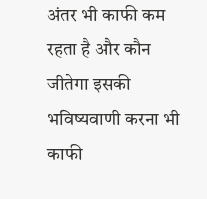अंतर भी काफी कम रहता है और कौन जीतेगा इसकी भविष्यवाणी करना भी काफी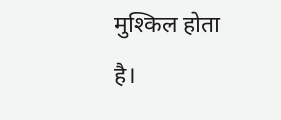मुश्किल होता है।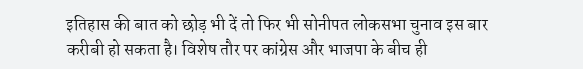इतिहास की बात को छोड़ भी दें तो फिर भी सोनीपत लोकसभा चुनाव इस बार करीबी हो सकता है। विशेष तौर पर कांग्रेस और भाजपा के बीच ही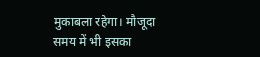मुकाबला रहेगा। मौजूदा समय में भी इसका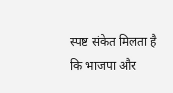स्पष्ट संकेत मिलता है कि भाजपा और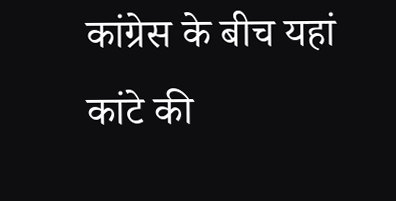कांग्रेस के बीच यहां कांटे की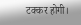टक्कर होगी।